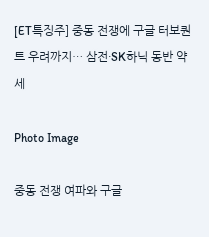[ET특징주] 중동 전쟁에 구글 터보퀀트 우려까지… 삼전·SK하닉 동반 약세

Photo Image

중동 전쟁 여파와 구글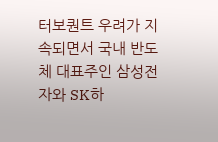터보퀀트 우려가 지속되면서 국내 반도체 대표주인 삼성전자와 SK하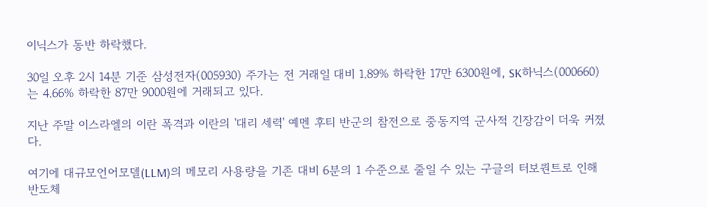이닉스가 동반 하락했다.

30일 오후 2시 14분 기준 삼성전자(005930) 주가는 전 거래일 대비 1.89% 하락한 17만 6300원에, SK하닉스(000660)는 4.66% 하락한 87만 9000원에 거래되고 있다.

지난 주말 이스라엘의 이란 폭격과 이란의 '대리 세력' 예멘 후티 반군의 참전으로 중동지역 군사적 긴장감이 더욱 커졌다.

여기에 대규모언어모델(LLM)의 메모리 사용량을 기존 대비 6분의 1 수준으로 줄일 수 있는 구글의 터보퀀트로 인해 반도체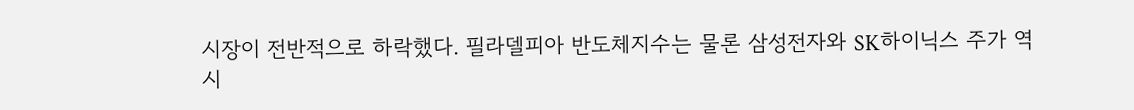시장이 전반적으로 하락했다. 필라델피아 반도체지수는 물론 삼성전자와 SK하이닉스 주가 역시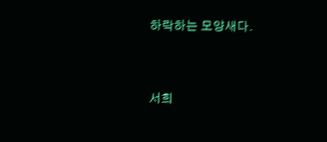하락하는 모양새다.


서희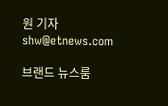원 기자 shw@etnews.com

브랜드 뉴스룸